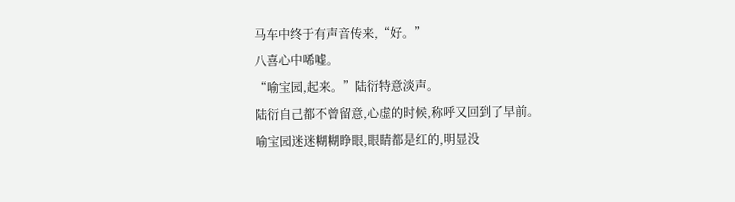马车中终于有声音传来,“好。”
八喜心中唏嘘。
“喻宝园,起来。”陆衍特意淡声。
陆衍自己都不曾留意,心虚的时候,称呼又回到了早前。
喻宝园迷迷糊糊睁眼,眼睛都是红的,明显没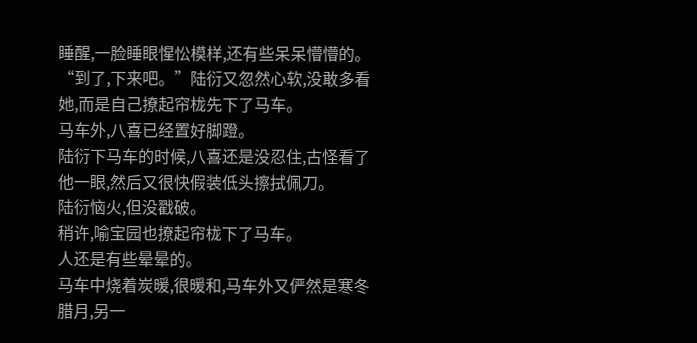睡醒,一脸睡眼惺忪模样,还有些呆呆懵懵的。
“到了,下来吧。”陆衍又忽然心软,没敢多看她,而是自己撩起帘栊先下了马车。
马车外,八喜已经置好脚蹬。
陆衍下马车的时候,八喜还是没忍住,古怪看了他一眼,然后又很快假装低头擦拭佩刀。
陆衍恼火,但没戳破。
稍许,喻宝园也撩起帘栊下了马车。
人还是有些晕晕的。
马车中烧着炭暖,很暖和,马车外又俨然是寒冬腊月,另一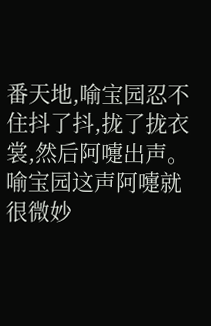番天地,喻宝园忍不住抖了抖,拢了拢衣裳,然后阿嚏出声。
喻宝园这声阿嚏就很微妙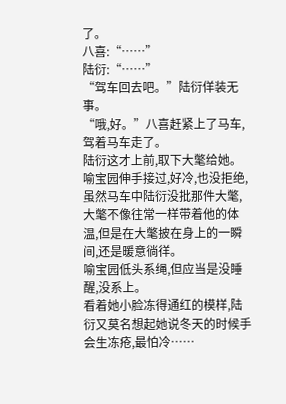了。
八喜:“……”
陆衍:“……”
“驾车回去吧。”陆衍佯装无事。
“哦,好。”八喜赶紧上了马车,驾着马车走了。
陆衍这才上前,取下大氅给她。
喻宝园伸手接过,好冷,也没拒绝,虽然马车中陆衍没批那件大氅,大氅不像往常一样带着他的体温,但是在大氅披在身上的一瞬间,还是暖意徜徉。
喻宝园低头系绳,但应当是没睡醒,没系上。
看着她小脸冻得通红的模样,陆衍又莫名想起她说冬天的时候手会生冻疮,最怕冷……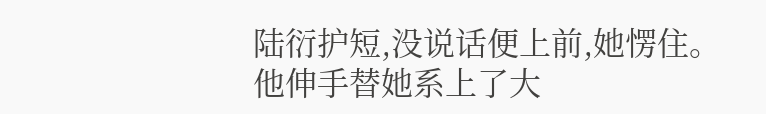陆衍护短,没说话便上前,她愣住。
他伸手替她系上了大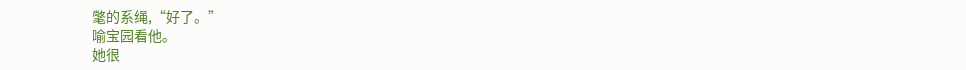氅的系绳,“好了。”
喻宝园看他。
她很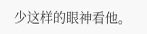少这样的眼神看他。